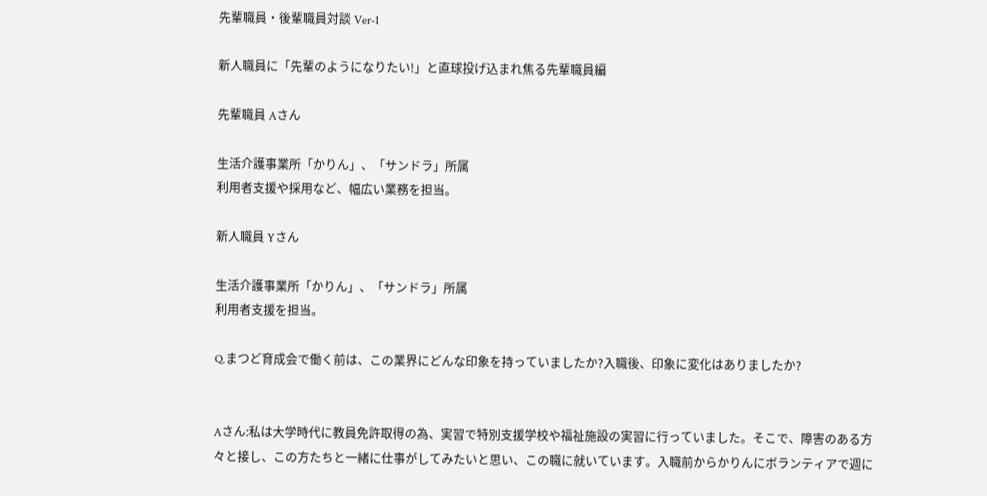先輩職員・後輩職員対談 Ver-1

新人職員に「先輩のようになりたい!」と直球投げ込まれ焦る先輩職員編

先輩職員 Aさん

生活介護事業所「かりん」、「サンドラ」所属
利用者支援や採用など、幅広い業務を担当。

新人職員 Yさん

生活介護事業所「かりん」、「サンドラ」所属
利用者支援を担当。

Q.まつど育成会で働く前は、この業界にどんな印象を持っていましたか?入職後、印象に変化はありましたか?


Aさん:私は大学時代に教員免許取得の為、実習で特別支援学校や福祉施設の実習に行っていました。そこで、障害のある方々と接し、この方たちと一緒に仕事がしてみたいと思い、この職に就いています。入職前からかりんにボランティアで週に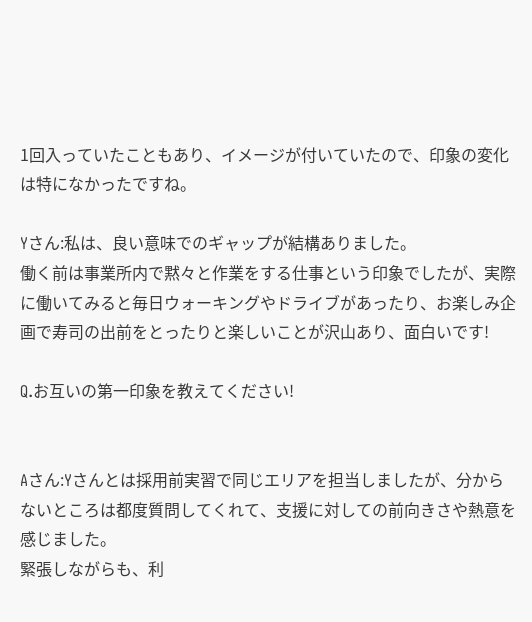1回入っていたこともあり、イメージが付いていたので、印象の変化は特になかったですね。

Yさん:私は、良い意味でのギャップが結構ありました。
働く前は事業所内で黙々と作業をする仕事という印象でしたが、実際に働いてみると毎日ウォーキングやドライブがあったり、お楽しみ企画で寿司の出前をとったりと楽しいことが沢山あり、面白いです!

Q.お互いの第一印象を教えてください!


Aさん:Yさんとは採用前実習で同じエリアを担当しましたが、分からないところは都度質問してくれて、支援に対しての前向きさや熱意を感じました。
緊張しながらも、利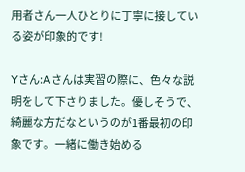用者さん一人ひとりに丁寧に接している姿が印象的です!

Yさん:Aさんは実習の際に、色々な説明をして下さりました。優しそうで、綺麗な方だなというのが1番最初の印象です。一緒に働き始める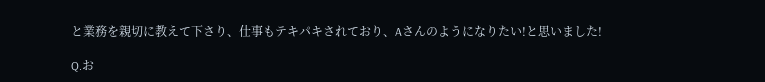と業務を親切に教えて下さり、仕事もテキパキされており、Aさんのようになりたい!と思いました!

Q.お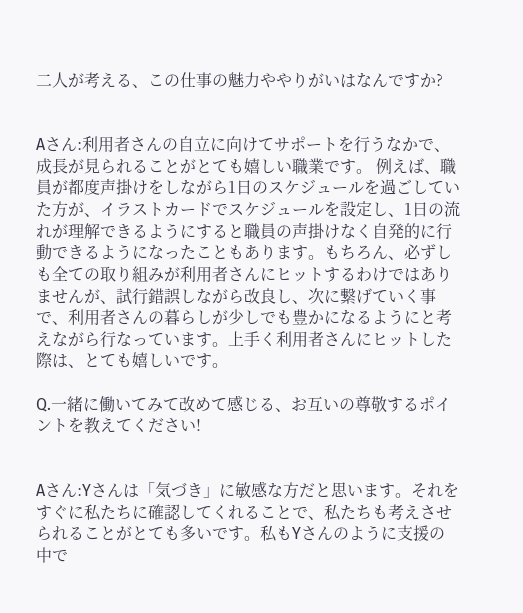二人が考える、この仕事の魅力ややりがいはなんですか?


Aさん:利用者さんの自立に向けてサポートを行うなかで、成長が見られることがとても嬉しい職業です。 例えば、職員が都度声掛けをしながら1日のスケジュールを過ごしていた方が、イラストカードでスケジュールを設定し、1日の流れが理解できるようにすると職員の声掛けなく自発的に行動できるようになったこともあります。もちろん、必ずしも全ての取り組みが利用者さんにヒットするわけではありませんが、試行錯誤しながら改良し、次に繋げていく事で、利用者さんの暮らしが少しでも豊かになるようにと考えながら行なっています。上手く利用者さんにヒットした際は、とても嬉しいです。

Q.一緒に働いてみて改めて感じる、お互いの尊敬するポイントを教えてください!


Aさん:Yさんは「気づき」に敏感な方だと思います。それをすぐに私たちに確認してくれることで、私たちも考えさせられることがとても多いです。私もYさんのように支援の中で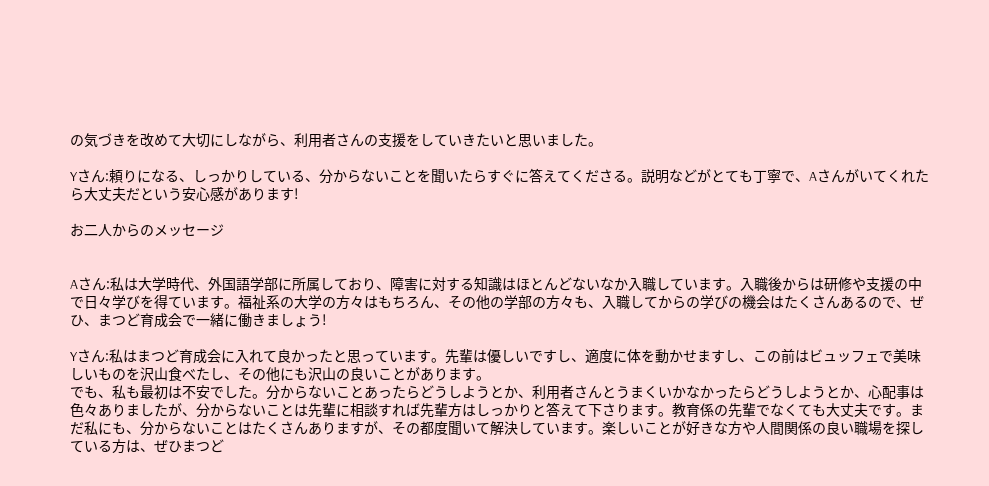の気づきを改めて大切にしながら、利用者さんの支援をしていきたいと思いました。

Yさん:頼りになる、しっかりしている、分からないことを聞いたらすぐに答えてくださる。説明などがとても丁寧で、Aさんがいてくれたら大丈夫だという安心感があります!

お二人からのメッセージ


Aさん:私は大学時代、外国語学部に所属しており、障害に対する知識はほとんどないなか入職しています。入職後からは研修や支援の中で日々学びを得ています。福祉系の大学の方々はもちろん、その他の学部の方々も、入職してからの学びの機会はたくさんあるので、ぜひ、まつど育成会で一緒に働きましょう!

Yさん:私はまつど育成会に入れて良かったと思っています。先輩は優しいですし、適度に体を動かせますし、この前はビュッフェで美味しいものを沢山食べたし、その他にも沢山の良いことがあります。
でも、私も最初は不安でした。分からないことあったらどうしようとか、利用者さんとうまくいかなかったらどうしようとか、心配事は色々ありましたが、分からないことは先輩に相談すれば先輩方はしっかりと答えて下さります。教育係の先輩でなくても大丈夫です。まだ私にも、分からないことはたくさんありますが、その都度聞いて解決しています。楽しいことが好きな方や人間関係の良い職場を探している方は、ぜひまつど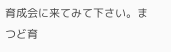育成会に来てみて下さい。まつど育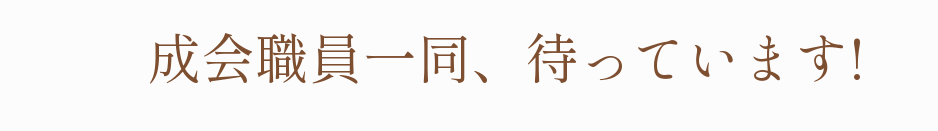成会職員一同、待っています!